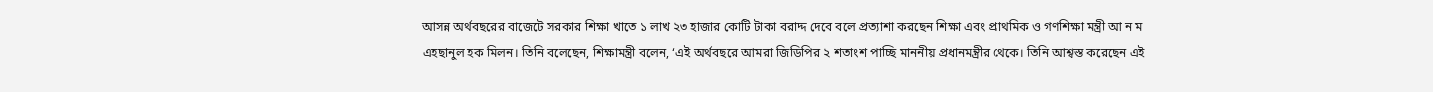আসন্ন অর্থবছরের বাজেটে সরকার শিক্ষা খাতে ১ লাখ ২৩ হাজার কোটি টাকা বরাদ্দ দেবে বলে প্রত্যাশা করছেন শিক্ষা এবং প্রাথমিক ও গণশিক্ষা মন্ত্রী আ ন ম এহছানুল হক মিলন। তিনি বলেছেন, শিক্ষামন্ত্রী বলেন, ‘এই অর্থবছরে আমরা জিডিপির ২ শতাংশ পাচ্ছি মাননীয় প্রধানমন্ত্রীর থেকে। তিনি আশ্বস্ত করেছেন এই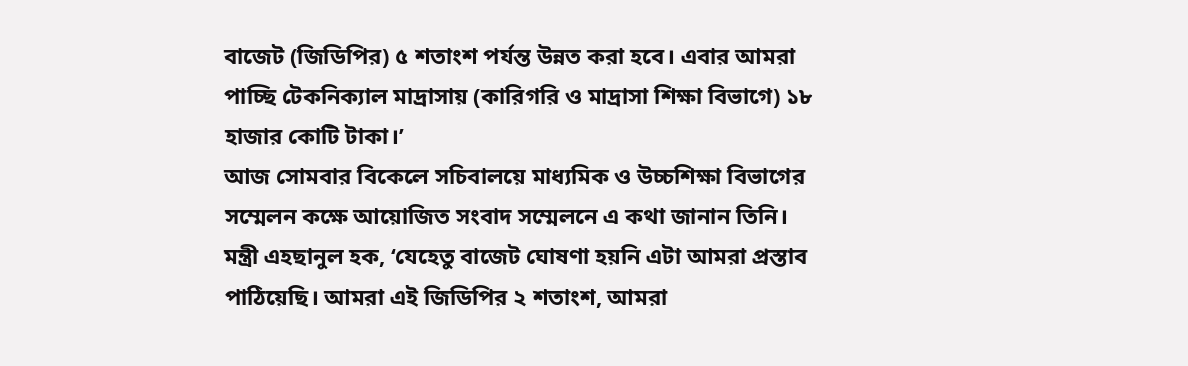বাজেট (জিডিপির) ৫ শতাংশ পর্যন্ত উন্নত করা হবে। এবার আমরা পাচ্ছি টেকনিক্যাল মাদ্রাসায় (কারিগরি ও মাদ্রাসা শিক্ষা বিভাগে) ১৮ হাজার কোটি টাকা।’
আজ সোমবার বিকেলে সচিবালয়ে মাধ্যমিক ও উচ্চশিক্ষা বিভাগের সম্মেলন কক্ষে আয়োজিত সংবাদ সম্মেলনে এ কথা জানান তিনি।
মন্ত্রী এহছানুল হক, ‘যেহেতু বাজেট ঘোষণা হয়নি এটা আমরা প্রস্তাব পাঠিয়েছি। আমরা এই জিডিপির ২ শতাংশ, আমরা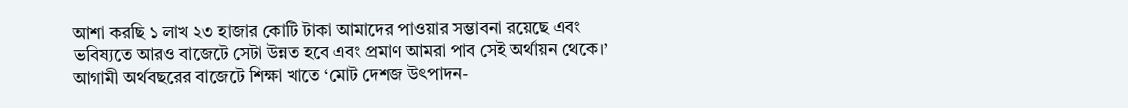আশা করছি ১ লাখ ২৩ হাজার কোটি টাকা আমাদের পাওয়ার সম্ভাবনা রয়েছে এবং ভবিষ্যতে আরও বাজেটে সেটা উন্নত হবে এবং প্রমাণ আমরা পাব সেই অর্থায়ন থেকে।’
আগামী অর্থবছরের বাজেটে শিক্ষা খাতে ‘মোট দেশজ উৎপাদন-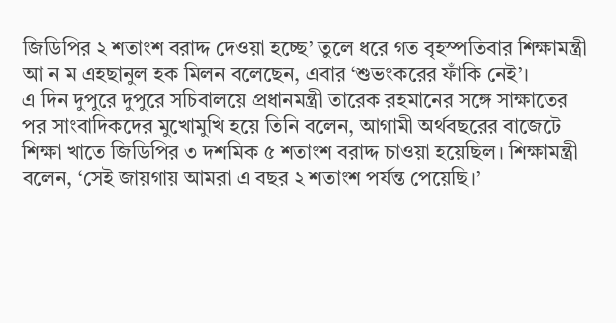জিডিপির ২ শতাংশ বরাদ্দ দেওয়া হচ্ছে’ তুলে ধরে গত বৃহস্পতিবার শিক্ষামন্ত্রী আ ন ম এহছানুল হক মিলন বলেছেন, এবার ‘শুভংকরের ফাঁকি নেই’।
এ দিন দুপুরে দুপুরে সচিবালয়ে প্রধানমন্ত্রী তারেক রহমানের সঙ্গে সাক্ষাতের পর সাংবাদিকদের মুখোমুখি হয়ে তিনি বলেন, আগামী অর্থবছরের বাজেটে শিক্ষা খাতে জিডিপির ৩ দশমিক ৫ শতাংশ বরাদ্দ চাওয়া হয়েছিল। শিক্ষামন্ত্রী বলেন, ‘সেই জায়গায় আমরা এ বছর ২ শতাংশ পর্যন্ত পেয়েছি।’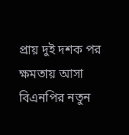প্রায় দুই দশক পর ক্ষমতায় আসা বিএনপির নতুন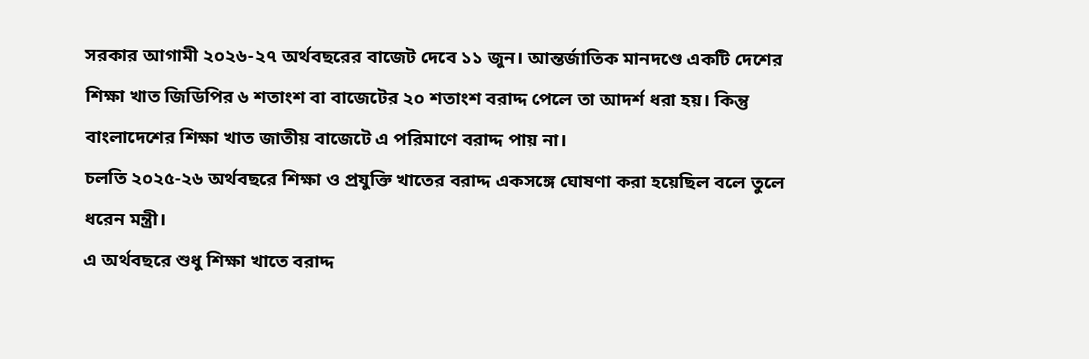সরকার আগামী ২০২৬-২৭ অর্থবছরের বাজেট দেবে ১১ জুন। আন্তর্জাতিক মানদণ্ডে একটি দেশের শিক্ষা খাত জিডিপির ৬ শতাংশ বা বাজেটের ২০ শতাংশ বরাদ্দ পেলে তা আদর্শ ধরা হয়। কিন্তু বাংলাদেশের শিক্ষা খাত জাতীয় বাজেটে এ পরিমাণে বরাদ্দ পায় না।
চলতি ২০২৫-২৬ অর্থবছরে শিক্ষা ও প্রযুক্তি খাতের বরাদ্দ একসঙ্গে ঘোষণা করা হয়েছিল বলে তুলে ধরেন মন্ত্রী।
এ অর্থবছরে শুধু শিক্ষা খাতে বরাদ্দ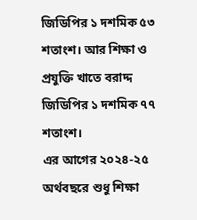জিডিপির ১ দশমিক ৫৩ শতাংশ। আর শিক্ষা ও প্রযুক্তি খাতে বরাদ্দ জিডিপির ১ দশমিক ৭৭ শতাংশ।
এর আগের ২০২৪-২৫ অর্থবছরে শুধু শিক্ষা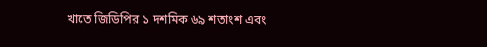খাতে জিডিপির ১ দশমিক ৬৯ শতাংশ এবং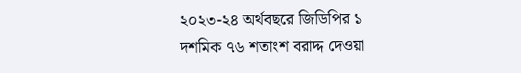২০২৩-২৪ অর্থবছরে জিডিপির ১ দশমিক ৭৬ শতাংশ বরাদ্দ দেওয়া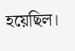হয়েছিল।